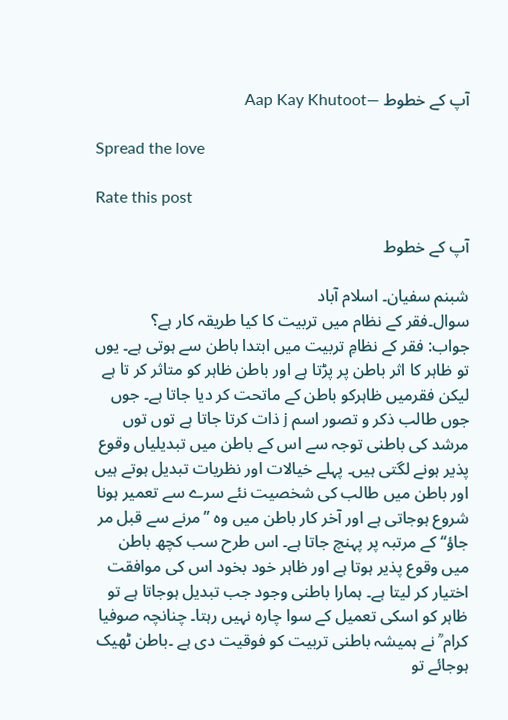آپ کے خطوط —Aap Kay Khutoot

Spread the love

Rate this post

آپ کے خطوط

شبنم سفیان۔ اسلام آباد
سوال۔فقر کے نظام میں تربیت کا کیا طریقہ کار ہے؟
جواب: فقر کے نظامِ تربیت میں ابتدا باطن سے ہوتی ہے۔ یوں تو ظاہر کا اثر باطن پر پڑتا ہے اور باطن ظاہر کو متاثر کر تا ہے لیکن فقرمیں ظاہرکو باطن کے ماتحت کر دیا جاتا ہے۔ جوں جوں طالب ذکر و تصور اسم j ذات کرتا جاتا ہے توں توں مرشد کی باطنی توجہ سے اس کے باطن میں تبدیلیاں وقوع پذیر ہونے لگتی ہیں۔ پہلے خیالات اور نظریات تبدیل ہوتے ہیں اور باطن میں طالب کی شخصیت نئے سرے سے تعمیر ہونا شروع ہوجاتی ہے اور آخر کار باطن میں وہ ’’مرنے سے قبل مر جاؤ‘‘ کے مرتبہ پر پہنچ جاتا ہے۔ اس طرح سب کچھ باطن میں وقوع پذیر ہوتا ہے اور ظاہر خود بخود اس کی موافقت اختیار کر لیتا ہے۔ ہمارا باطنی وجود جب تبدیل ہوجاتا ہے تو ظاہر کو اسکی تعمیل کے سوا چارہ نہیں رہتا۔ چنانچہ صوفیا کرام ؒ نے ہمیشہ باطنی تربیت کو فوقیت دی ہے ۔باطن ٹھیک ہوجائے تو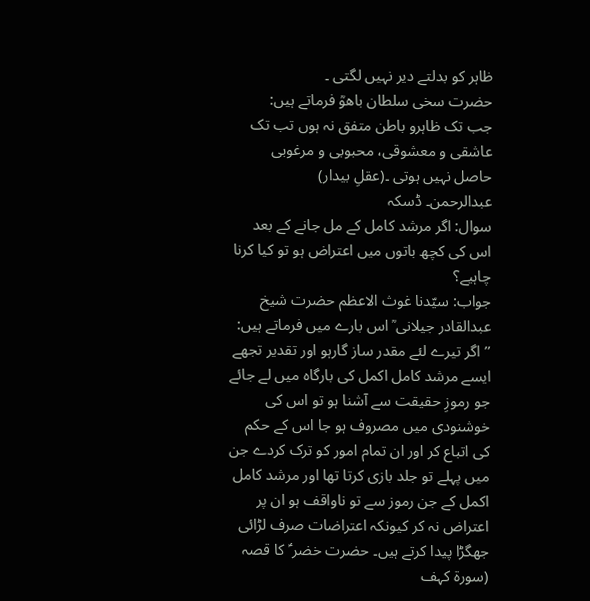ظاہر کو بدلتے دیر نہیں لگتی ۔
حضرت سخی سلطان باھوؒ فرماتے ہیں:
جب تک ظاہرو باطن متفق نہ ہوں تب تک عاشقی و معشوقی، محبوبی و مرغوبی حاصل نہیں ہوتی ۔(عقلِ بیدار)
عبدالرحمن۔ ڈسکہ
سوال: اگر مرشد کامل کے مل جانے کے بعد اس کی کچھ باتوں میں اعتراض ہو تو کیا کرنا چاہیے؟
جواب: سیّدنا غوث الاعظم حضرت شیخ عبدالقادر جیلانی ؒ اس بارے میں فرماتے ہیں:
’’ اگر تیرے لئے مقدر ساز گارہو اور تقدیر تجھے ایسے مرشد کامل اکمل کی بارگاہ میں لے جائے جو رموزِ حقیقت سے آشنا ہو تو اس کی خوشنودی میں مصروف ہو جا اس کے حکم کی اتباع کر اور ان تمام امور کو ترک کردے جن میں پہلے تو جلد بازی کرتا تھا اور مرشد کامل اکمل کے جن رموز سے تو ناواقف ہو ان پر اعتراض نہ کر کیونکہ اعتراضات صرف لڑائی جھگڑا پیدا کرتے ہیں۔ حضرت خضر ؑ کا قصہ (سورۃ کہف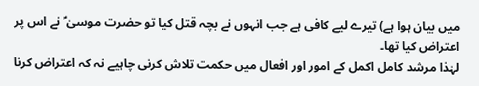میں بیان ہوا ہے) تیرے لیے کافی ہے جب انہوں نے بچہ قتل کیا تو حضرت موسیٰ ؑ نے اس پر اعتراض کیا تھا۔
لہٰذا مرشد کامل اکمل کے امور اور افعال میں حکمت تلاش کرنی چاہیے نہ کہ اعتراض کرنا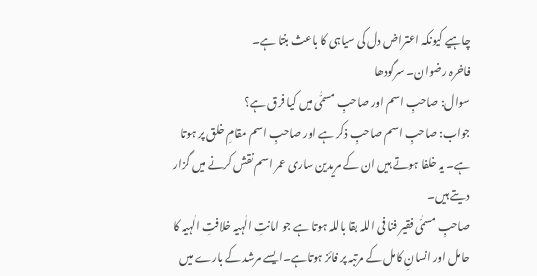چاہیے کیونکہ اعتراض دل کی سیاہی کا باعث بنتا ہے۔
فاخرہ رضوان۔ سرگودھا
سوال: صاحبِ اسم اور صاحبِ مسمّٰی میں کیا فرق ہے؟
جواب: صاحبِ اسم صاحبِ ذکر ہے اور صاحبِ اسم مقامِ خلق پر ہوتا ہے۔ یہ خلفا ہوتے ہیں ان کے مریدین ساری عمر اسم نقش کرنے میں گزار دیتے ہیں۔
صاحبِ مسمّٰی فقیر فنا فی اللہ بقا باللہ ہوتا ہے جو امانتِ الٰہیہ خلافتِ الٰہیہ کا حامل اور انسانِ کامل کے مرتبہ پر فائز ہوتاہے۔ایسے مرشد کے بارے میں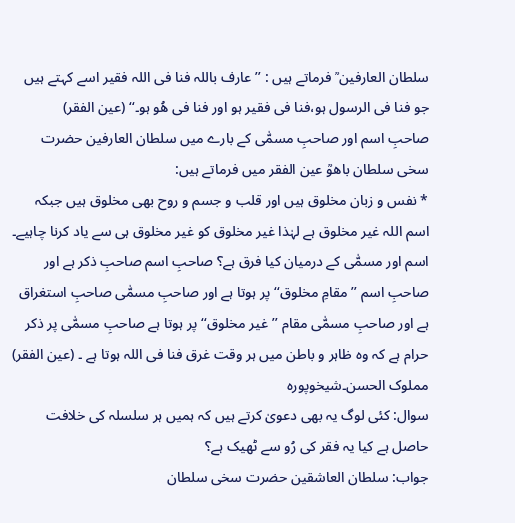سلطان العارفین ؒ فرماتے ہیں : ’’عارف باللہ فنا فی اللہ فقیر اسے کہتے ہیں جو فنا فی الرسول ہو،فنا فی فقیر ہو اور فنا فی ھُو ہو۔‘‘ (عین الفقر)
صاحبِ اسم اور صاحبِ مسمّٰی کے بارے میں سلطان العارفین حضرت سخی سلطان باھوؒ عین الفقر میں فرماتے ہیں:
* نفس و زبان مخلوق ہیں اور قلب و جسم و روح بھی مخلوق ہیں جبکہ اسم اللہ غیر مخلوق ہے لہٰذا غیر مخلوق کو غیر مخلوق ہی سے یاد کرنا چاہیے۔ اسم اور مسمّٰی کے درمیان کیا فرق ہے؟ صاحبِ اسم صاحبِ ذکر ہے اور صاحبِ اسم ’’مقامِ مخلوق‘‘ پر ہوتا ہے اور صاحبِ مسمّٰی صاحبِ استغراق ہے اور صاحبِ مسمّٰی مقام ’’غیر مخلوق‘‘پر ہوتا ہے صاحبِ مسمّٰی پر ذکر حرام ہے کہ وہ ظاہر و باطن میں ہر وقت غرق فنا فی اللہ ہوتا ہے ۔ (عین الفقر)
مملوک الحسن۔شیخوپورہ
سوال: کئی لوگ یہ بھی دعویٰ کرتے ہیں کہ ہمیں ہر سلسلہ کی خلافت حاصل ہے کیا یہ فقر کی رُو سے ٹھیک ہے؟
جواب: سلطان العاشقین حضرت سخی سلطان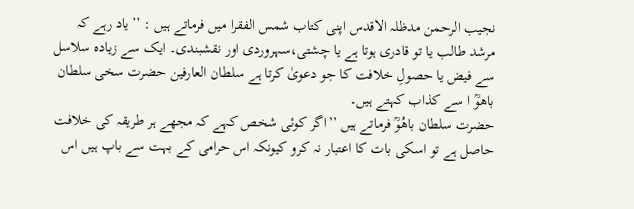نجیب الرحمن مدظلہ الاقدس اپنی کتاب شمس الفقرا میں فرماتے ہیں : ’’یاد رہے کہ مرشد طالب یا تو قادری ہوتا ہے یا چشتی،سہروردی اور نقشبندی۔ ایک سے زیادہ سلاسل سے فیض یا حصولِ خلافت کا جو دعویٰ کرتا ہے سلطان العارفین حضرت سخی سلطان باھوؒ ا سے کذاب کہتے ہیں۔
حضرت سلطان باھُوؒ فرماتے ہیں ’’اگر کوئی شخص کہے کہ مجھے ہر طریقہ کی خلافت حاصل ہے تو اسکی بات کا اعتبار نہ کرو کیونکہ اس حرامی کے بہت سے باپ ہیں اس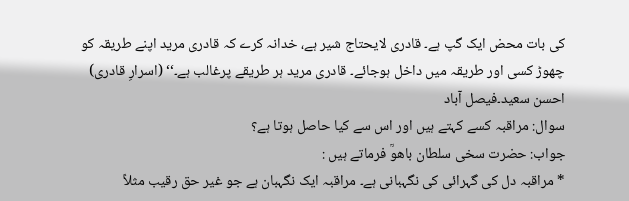کی بات محض ایک گپ ہے۔ قادری لایحتاج شیر ہے، خدانہ کرے کہ قادری مرید اپنے طریقہ کو چھوڑ کسی اور طریقہ میں داخل ہوجائے۔ قادری مرید ہر طریقے پرغالب ہے۔‘‘ (اسرارِ قادری)
احسن سعید۔فیصل آباد
سوال: مراقبہ کسے کہتے ہیں اور اس سے کیا حاصل ہوتا ہے؟
جواب: حضرت سخی سلطان باھوؒ فرماتے ہیں :
* مراقبہ دل کی گہرائی کی نگہبانی ہے۔ مراقبہ ایک نگہبان ہے جو غیر حق رقیب مثلاً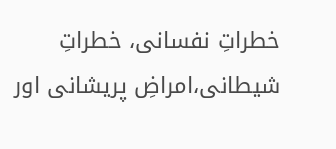خطراتِ نفسانی، خطراتِ شیطانی،امراضِ پریشانی اور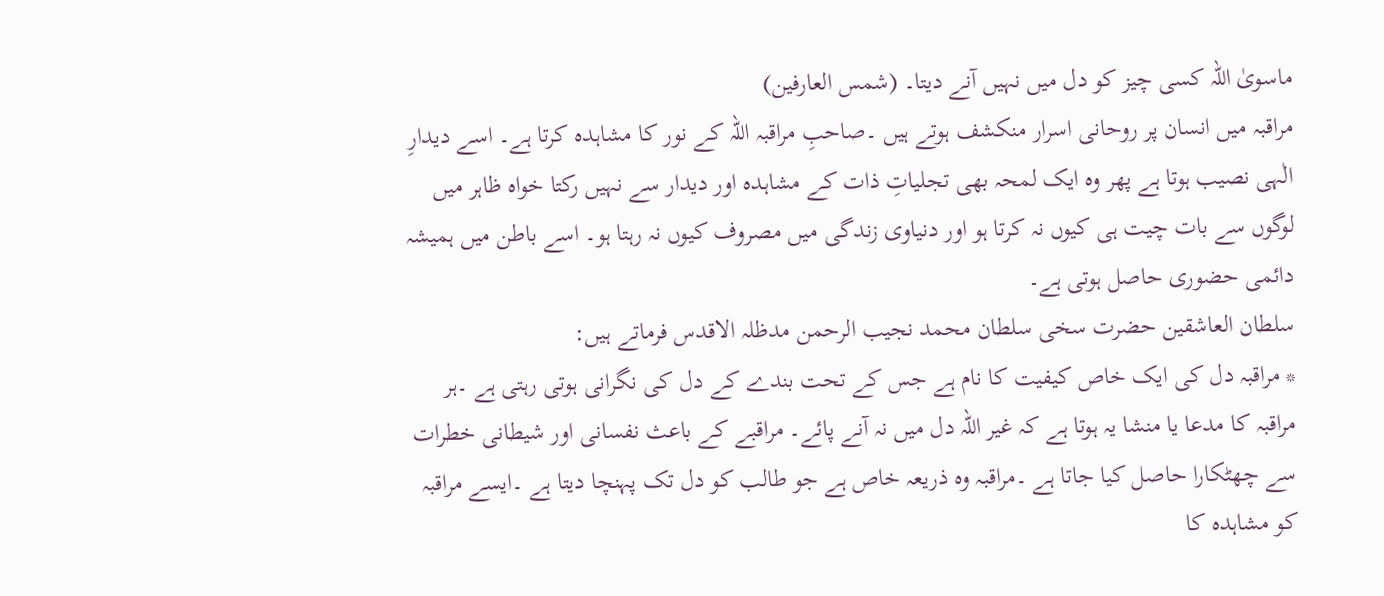ماسویٰ اللہ کسی چیز کو دل میں نہیں آنے دیتا۔ (شمس العارفین)
مراقبہ میں انسان پر روحانی اسرار منکشف ہوتے ہیں ۔صاحبِ مراقبہ اللہ کے نور کا مشاہدہ کرتا ہے۔ اسے دیدارِ الٰہی نصیب ہوتا ہے پھر وہ ایک لمحہ بھی تجلیاتِ ذات کے مشاہدہ اور دیدار سے نہیں رکتا خواہ ظاہر میں لوگوں سے بات چیت ہی کیوں نہ کرتا ہو اور دنیاوی زندگی میں مصروف کیوں نہ رہتا ہو۔ اسے باطن میں ہمیشہ دائمی حضوری حاصل ہوتی ہے۔
سلطان العاشقین حضرت سخی سلطان محمد نجیب الرحمن مدظلہ الاقدس فرماتے ہیں:
* مراقبہ دل کی ایک خاص کیفیت کا نام ہے جس کے تحت بندے کے دل کی نگرانی ہوتی رہتی ہے ۔ہر مراقبہ کا مدعا یا منشا یہ ہوتا ہے کہ غیر اللہ دل میں نہ آنے پائے۔ مراقبے کے باعث نفسانی اور شیطانی خطرات سے چھٹکارا حاصل کیا جاتا ہے ۔مراقبہ وہ ذریعہ خاص ہے جو طالب کو دل تک پہنچا دیتا ہے ۔ایسے مراقبہ کو مشاہدہ کا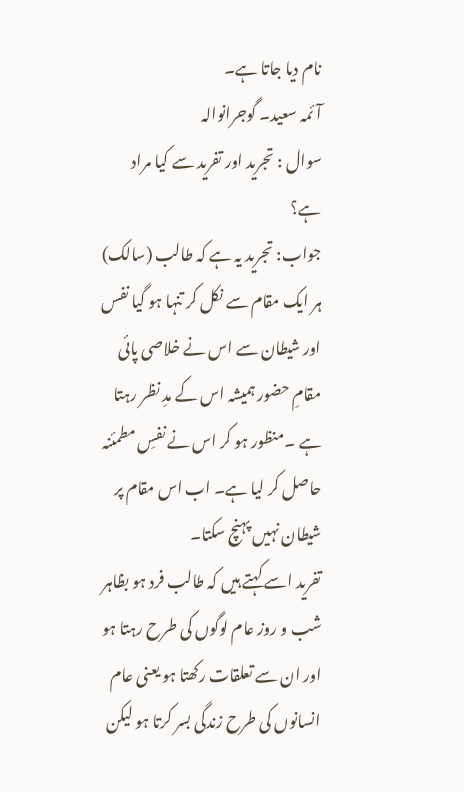نام دیا جاتا ہے۔
آئمہ سعید۔ گوجرانوالہ
سوال : تجرید اور تفرید سے کیا مراد ہے؟
جواب: تجرید یہ ہے کہ طالب (سالک) ہر ایک مقام سے نکل کر تنہا ہو گیا نفس اور شیطان سے اس نے خلاصی پائی مقامِ حضور ہمیشہ اس کے مدِ نظر رہتا ہے ۔منظور ہو کر اس نے نفسِ مطمئنہ حاصل کر لیا ہے۔ اب اس مقام پر شیطان نہیں پہنچ سکتا۔
تفرید اسے کہتے ہیں کہ طالب فرد ہو بظاہر شب و روز عام لوگوں کی طرح رہتا ہو اور ان سے تعلقات رکھتا ہو یعنی عام انسانوں کی طرح زندگی بسر کرتا ہو لیکن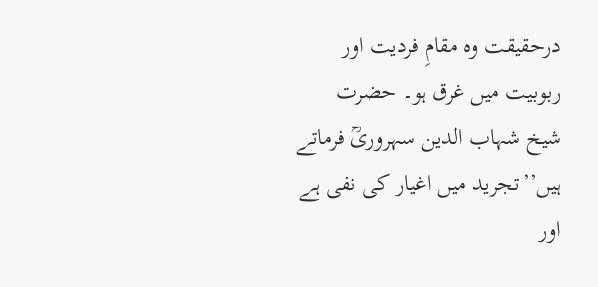درحقیقت وہ مقامِ فردیت اور ربوبیت میں غرق ہو۔ حضرت شیخ شہاب الدین سہروریؒ فرماتے ہیں’’تجرید میں اغیار کی نفی ہے اور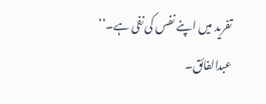تفرید میں اپنے نفس کی نفی ہے۔‘‘
عبدالفائق۔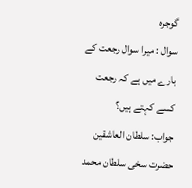گوجرہ
سوال : میرا سوال رجعت کے بارے میں ہے کہ رجعت کسے کہتے ہیں؟
جواب: سلطان العاشقین حضرت سخی سلطان محمد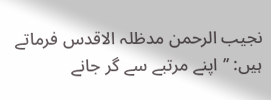نجیب الرحمن مدظلہ الاقدس فرماتے ہیں: ’’اپنے مرتبے سے گر جانے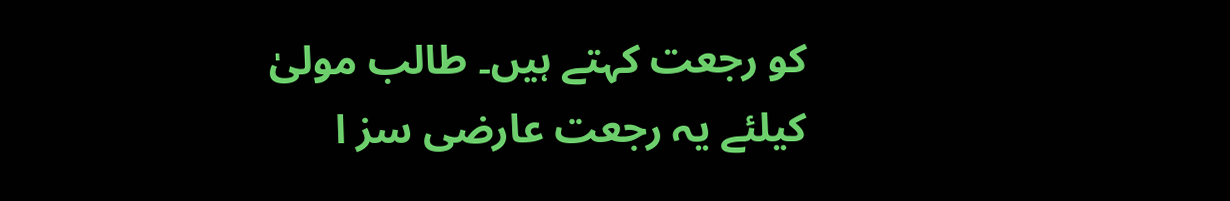کو رجعت کہتے ہیں۔ طالب مولیٰ کیلئے یہ رجعت عارضی سز ا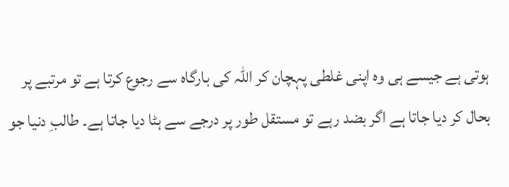ہوتی ہے جیسے ہی وہ اپنی غلطی پہچان کر اللہ کی بارگاہ سے رجوع کرتا ہے تو مرتبے پر بحال کر دیا جاتا ہے اگر بضد رہے تو مستقل طور پر درجے سے ہٹا دیا جاتا ہے۔ طالبِ دنیا جو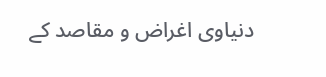دنیاوی اغراض و مقاصد کے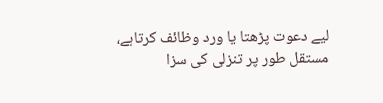لیے دعوت پڑھتا یا ورد وظائف کرتاہے، مستقل طور پر تنزلی کی سزا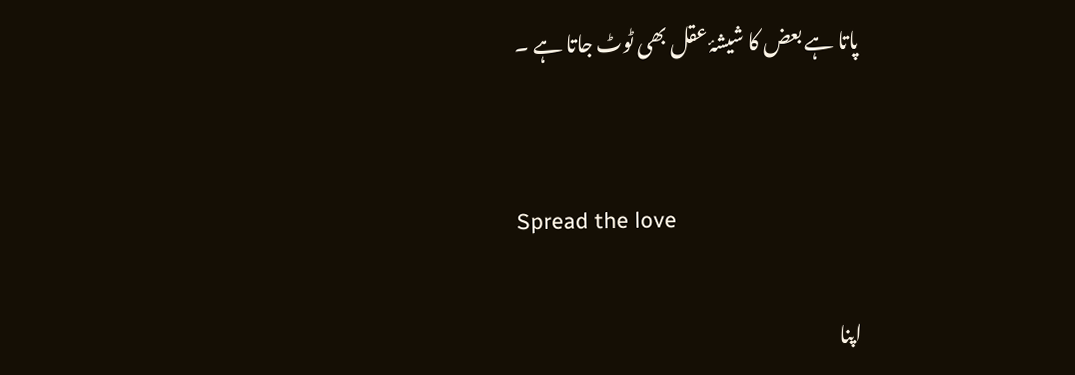پاتا ہے بعض کا شیشۂ عقل بھی ٹوٹ جاتا ہے ۔


Spread the love

اپنا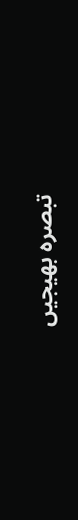تبصرہ بھیجیں